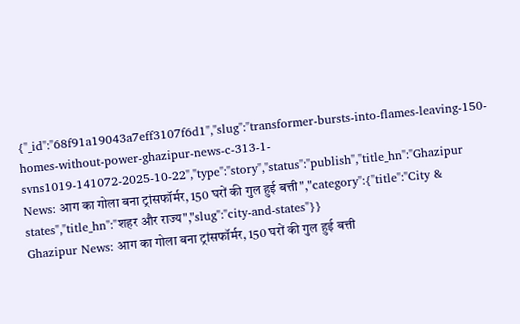{"_id":"68f91a19043a7eff3107f6d1","slug":"transformer-bursts-into-flames-leaving-150-homes-without-power-ghazipur-news-c-313-1-svns1019-141072-2025-10-22","type":"story","status":"publish","title_hn":"Ghazipur News: आग का गोला बना ट्रांसफॉर्मर, 150 घरों की गुल हुई बत्ती","category":{"title":"City & states","title_hn":"शहर और राज्य","slug":"city-and-states"}}
Ghazipur News: आग का गोला बना ट्रांसफॉर्मर, 150 घरों की गुल हुई बत्ती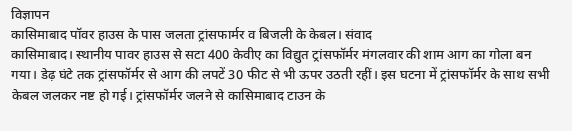विज्ञापन
कासिमाबाद पॉवर हाउस के पास जलता ट्रांसफार्मर व बिजली के केबल। संवाद
कासिमाबाद। स्थानीय पावर हाउस से सटा 400 केवीए का विद्युत ट्रांसफॉर्मर मंगलवार की शाम आग का गोला बन गया। डेढ़ घंटे तक ट्रांसफॉर्मर से आग की लपटें 30 फीट से भी ऊपर उठती रहीं। इस घटना में ट्रांसफॉर्मर के साथ सभी केबल जलकर नष्ट हो गई। ट्रांसफॉर्मर जलने से कासिमाबाद टाउन के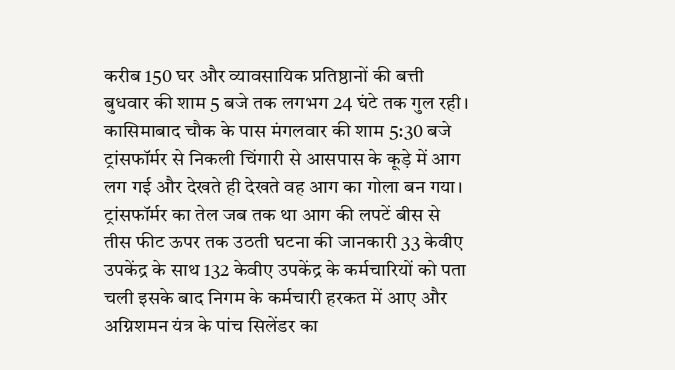करीब 150 घर और व्यावसायिक प्रतिष्ठानों की बत्ती बुधवार की शाम 5 बजे तक लगभग 24 घंटे तक गुल रही। कासिमाबाद चौक के पास मंगलवार की शाम 5:30 बजे ट्रांसफॉर्मर से निकली चिंगारी से आसपास के कूड़े में आग लग गई और देखते ही देखते वह आग का गोला बन गया। ट्रांसफॉर्मर का तेल जब तक था आग की लपटें बीस से तीस फीट ऊपर तक उठती घटना की जानकारी 33 केवीए उपकेंद्र के साथ 132 केवीए उपकेंद्र के कर्मचारियों को पता चली इसके बाद निगम के कर्मचारी हरकत में आए और अग्निशमन यंत्र के पांच सिलेंडर का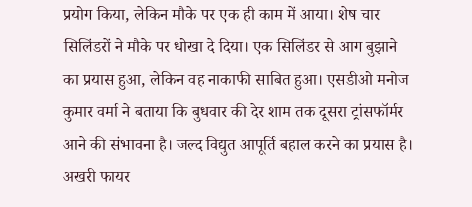प्रयोग किया, लेकिन मौके पर एक ही काम में आया। शेष चार सिलिंडरों ने मौके पर धोखा दे दिया। एक सिलिंडर से आग बुझाने का प्रयास हुआ, लेकिन वह नाकाफी साबित हुआ। एसडीओ मनोज कुमार वर्मा ने बताया कि बुधवार की देर शाम तक दूसरा ट्रांसफॉर्मर आने की संभावना है। जल्द विद्युत आपूर्ति बहाल करने का प्रयास है।
अखरी फायर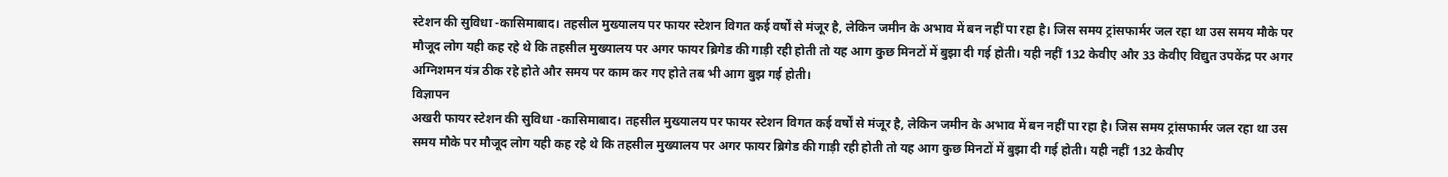स्टेशन की सुविधा -कासिमाबाद। तहसील मुख्यालय पर फायर स्टेशन विगत कई वर्षों से मंजूर है, लेकिन जमीन के अभाव में बन नहीं पा रहा है। जिस समय ट्रांसफार्मर जल रहा था उस समय मौके पर मौजूद लोग यही कह रहे थे कि तहसील मुख्यालय पर अगर फायर ब्रिगेड की गाड़ी रही होती तो यह आग कुछ मिनटों में बुझा दी गई होती। यही नहीं 132 केवीए और 33 केवीए विद्युत उपकेंद्र पर अगर अग्निशमन यंत्र ठीक रहे होते और समय पर काम कर गए होते तब भी आग बुझ गई होती।
विज्ञापन
अखरी फायर स्टेशन की सुविधा -कासिमाबाद। तहसील मुख्यालय पर फायर स्टेशन विगत कई वर्षों से मंजूर है, लेकिन जमीन के अभाव में बन नहीं पा रहा है। जिस समय ट्रांसफार्मर जल रहा था उस समय मौके पर मौजूद लोग यही कह रहे थे कि तहसील मुख्यालय पर अगर फायर ब्रिगेड की गाड़ी रही होती तो यह आग कुछ मिनटों में बुझा दी गई होती। यही नहीं 132 केवीए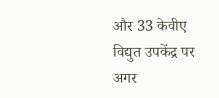और 33 केवीए विद्युत उपकेंद्र पर अगर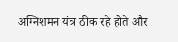अग्निशमन यंत्र ठीक रहे होते और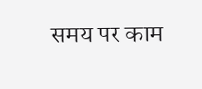समय पर काम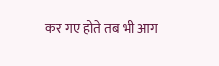कर गए होते तब भी आग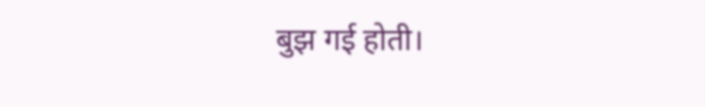बुझ गई होती।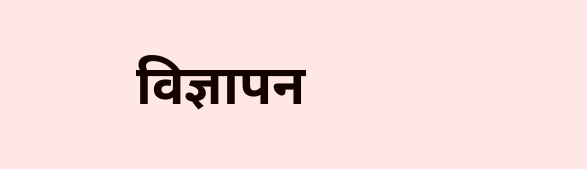विज्ञापन